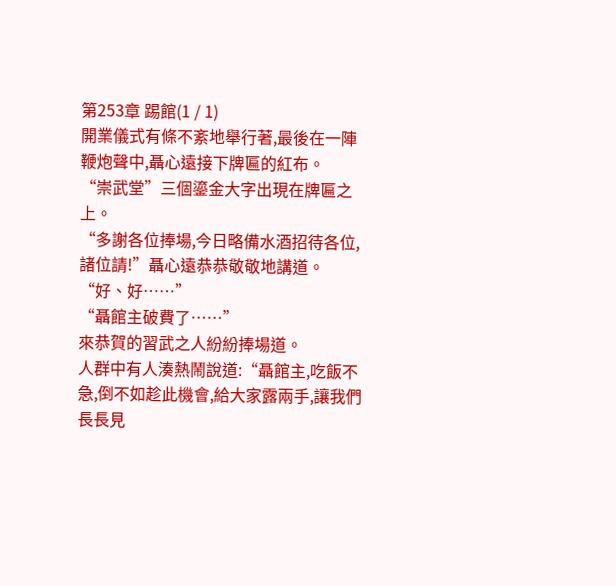第253章 踢館(1 / 1)
開業儀式有條不紊地舉行著,最後在一陣鞭炮聲中,聶心遠接下牌匾的紅布。
“崇武堂”三個鎏金大字出現在牌匾之上。
“多謝各位捧場,今日略備水酒招待各位,諸位請!”聶心遠恭恭敬敬地講道。
“好、好……”
“聶館主破費了……”
來恭賀的習武之人紛紛捧場道。
人群中有人湊熱鬧說道:“聶館主,吃飯不急,倒不如趁此機會,給大家露兩手,讓我們長長見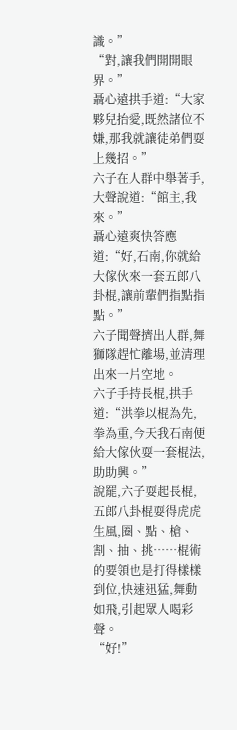識。”
“對,讓我們開開眼界。”
聶心遠拱手道:“大家夥兒抬愛,既然諸位不嫌,那我就讓徒弟們耍上幾招。”
六子在人群中舉著手,大聲說道:“館主,我來。”
聶心遠爽快答應道:“好,石南,你就給大傢伙來一套五郎八卦棍,讓前輩們指點指點。”
六子聞聲擠出人群,舞獅隊趕忙離場,並清理出來一片空地。
六子手持長棍,拱手道:“洪拳以棍為先,拳為重,今天我石南便給大傢伙耍一套棍法,助助興。”
說罷,六子耍起長棍,五郎八卦棍耍得虎虎生風,圈、點、槍、割、抽、挑……棍術的要領也是打得樣樣到位,快速迅猛,舞動如飛,引起眾人喝彩聲。
“好!”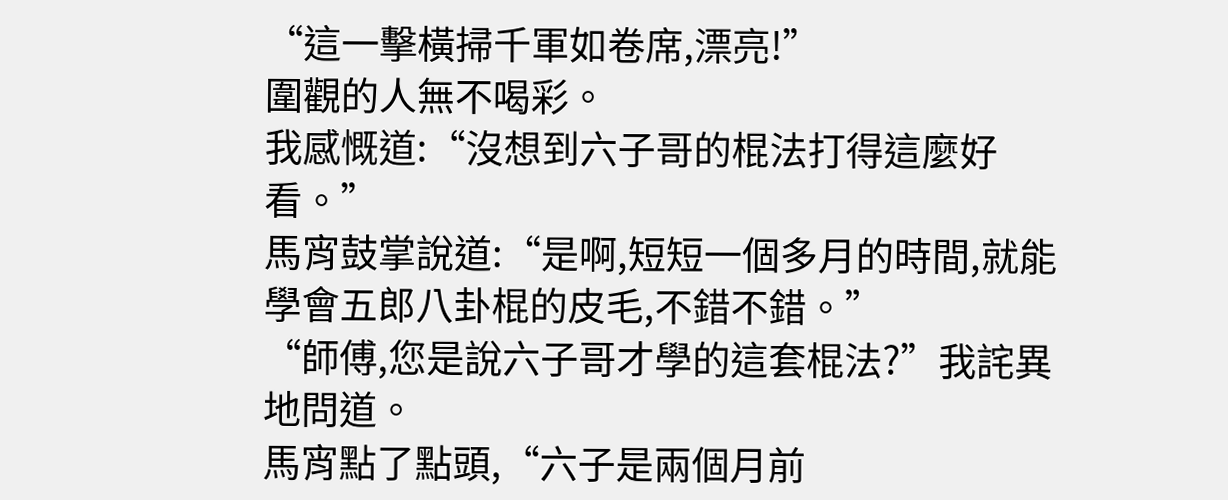“這一擊橫掃千軍如卷席,漂亮!”
圍觀的人無不喝彩。
我感慨道:“沒想到六子哥的棍法打得這麼好看。”
馬宵鼓掌說道:“是啊,短短一個多月的時間,就能學會五郎八卦棍的皮毛,不錯不錯。”
“師傅,您是說六子哥才學的這套棍法?”我詫異地問道。
馬宵點了點頭,“六子是兩個月前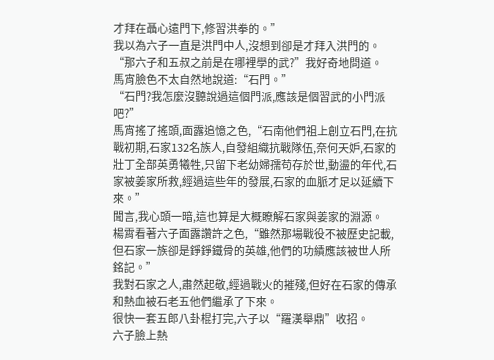才拜在聶心遠門下,修習洪拳的。”
我以為六子一直是洪門中人,沒想到卻是才拜入洪門的。
“那六子和五叔之前是在哪裡學的武?”我好奇地問道。
馬宵臉色不太自然地說道:“石門。”
“石門?我怎麼沒聽說過這個門派,應該是個習武的小門派吧?”
馬宵搖了搖頭,面露追憶之色,“石南他們祖上創立石門,在抗戰初期,石家132名族人,自發組織抗戰隊伍,奈何天妒,石家的壯丁全部英勇犧牲,只留下老幼婦孺苟存於世,動盪的年代,石家被姜家所救,經過這些年的發展,石家的血脈才足以延續下來。”
聞言,我心頭一暗,這也算是大概瞭解石家與姜家的淵源。
楊霄看著六子面露讚許之色,“雖然那場戰役不被歷史記載,但石家一族卻是錚錚鐵骨的英雄,他們的功績應該被世人所銘記。”
我對石家之人,肅然起敬,經過戰火的摧殘,但好在石家的傳承和熱血被石老五他們繼承了下來。
很快一套五郎八卦棍打完,六子以“羅漢舉鼎”收招。
六子臉上熱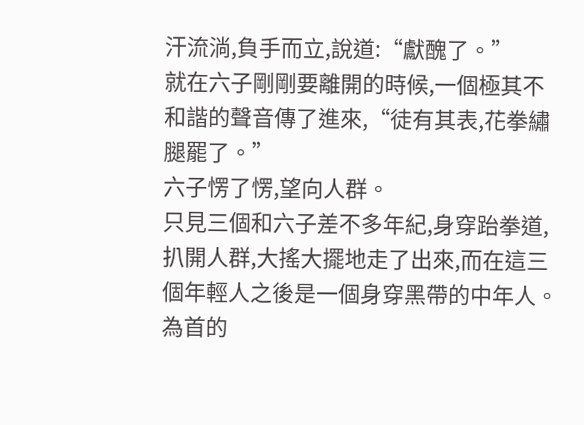汗流淌,負手而立,說道:“獻醜了。”
就在六子剛剛要離開的時候,一個極其不和諧的聲音傳了進來,“徒有其表,花拳繡腿罷了。”
六子愣了愣,望向人群。
只見三個和六子差不多年紀,身穿跆拳道,扒開人群,大搖大擺地走了出來,而在這三個年輕人之後是一個身穿黑帶的中年人。
為首的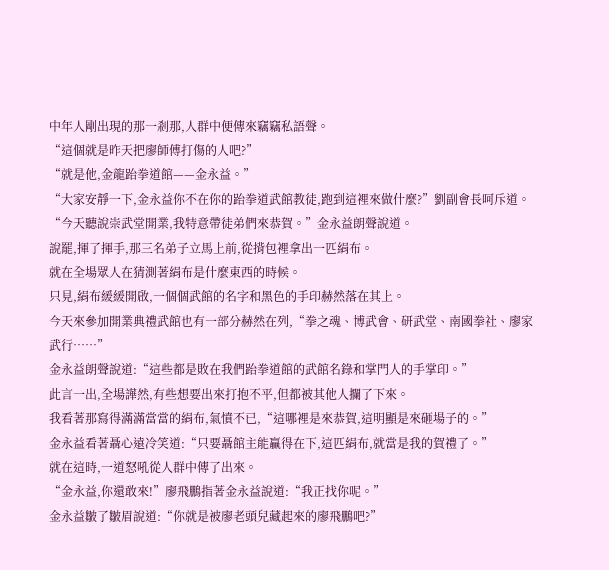中年人剛出現的那一剎那,人群中便傳來竊竊私語聲。
“這個就是昨天把廖師傅打傷的人吧?”
“就是他,金龍跆拳道館——金永益。”
“大家安靜一下,金永益你不在你的跆拳道武館教徒,跑到這裡來做什麼?”劉副會長呵斥道。
“今天聽說崇武堂開業,我特意帶徒弟們來恭賀。”金永益朗聲說道。
說罷,揮了揮手,那三名弟子立馬上前,從揹包裡拿出一匹絹布。
就在全場眾人在猜測著絹布是什麼東西的時候。
只見,絹布緩緩開啟,一個個武館的名字和黑色的手印赫然落在其上。
今天來參加開業典禮武館也有一部分赫然在列,“拳之魂、博武會、研武堂、南國拳社、廖家武行……”
金永益朗聲說道:“這些都是敗在我們跆拳道館的武館名錄和掌門人的手掌印。”
此言一出,全場譁然,有些想要出來打抱不平,但都被其他人攔了下來。
我看著那寫得滿滿當當的絹布,氣憤不已,“這哪裡是來恭賀,這明顯是來砸場子的。”
金永益看著聶心遠冷笑道:“只要聶館主能贏得在下,這匹絹布,就當是我的賀禮了。”
就在這時,一道怒吼從人群中傳了出來。
“金永益,你還敢來!”廖飛鵬指著金永益說道:“我正找你呢。”
金永益皺了皺眉說道:“你就是被廖老頭兒藏起來的廖飛鵬吧?”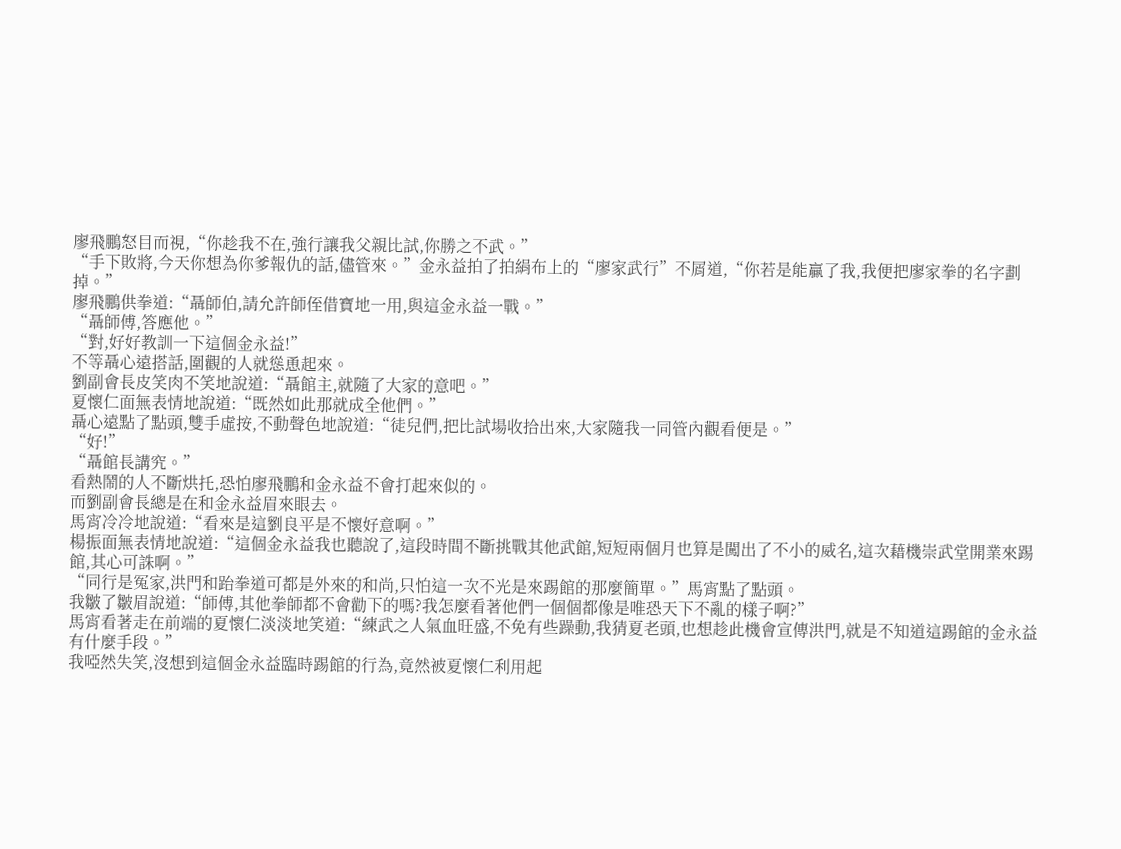廖飛鵬怒目而視,“你趁我不在,強行讓我父親比試,你勝之不武。”
“手下敗將,今天你想為你爹報仇的話,儘管來。”金永益拍了拍絹布上的“廖家武行”不屑道,“你若是能贏了我,我便把廖家拳的名字劃掉。”
廖飛鵬供拳道:“聶師伯,請允許師侄借寶地一用,與這金永益一戰。”
“聶師傅,答應他。”
“對,好好教訓一下這個金永益!”
不等聶心遠搭話,圍觀的人就慫恿起來。
劉副會長皮笑肉不笑地說道:“聶館主,就隨了大家的意吧。”
夏懷仁面無表情地說道:“既然如此那就成全他們。”
聶心遠點了點頭,雙手虛按,不動聲色地說道:“徒兒們,把比試場收拾出來,大家隨我一同管內觀看便是。”
“好!”
“聶館長講究。”
看熱鬧的人不斷烘托,恐怕廖飛鵬和金永益不會打起來似的。
而劉副會長總是在和金永益眉來眼去。
馬宵冷冷地說道:“看來是這劉良平是不懷好意啊。”
楊振面無表情地說道:“這個金永益我也聽說了,這段時間不斷挑戰其他武館,短短兩個月也算是闖出了不小的威名,這次藉機崇武堂開業來踢館,其心可誅啊。”
“同行是冤家,洪門和跆拳道可都是外來的和尚,只怕這一次不光是來踢館的那麼簡單。”馬宵點了點頭。
我皺了皺眉說道:“師傅,其他拳師都不會勸下的嗎?我怎麼看著他們一個個都像是唯恐天下不亂的樣子啊?”
馬宵看著走在前端的夏懷仁淡淡地笑道:“練武之人氣血旺盛,不免有些躁動,我猜夏老頭,也想趁此機會宣傳洪門,就是不知道這踢館的金永益有什麼手段。”
我啞然失笑,沒想到這個金永益臨時踢館的行為,竟然被夏懷仁利用起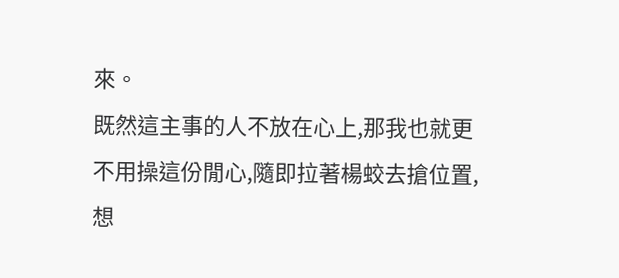來。
既然這主事的人不放在心上,那我也就更不用操這份閒心,隨即拉著楊蛟去搶位置,想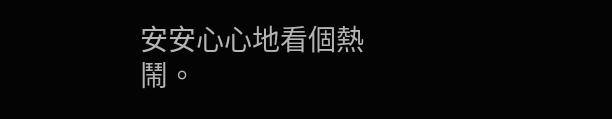安安心心地看個熱鬧。